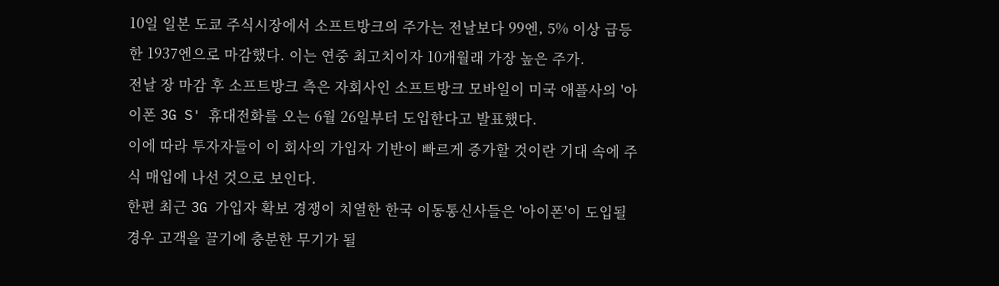10일 일본 도쿄 주식시장에서 소프트방크의 주가는 전날보다 99엔, 5% 이상 급등한 1937엔으로 마감했다. 이는 연중 최고치이자 10개월래 가장 높은 주가.
전날 장 마감 후 소프트방크 측은 자회사인 소프트방크 모바일이 미국 애플사의 '아이폰 3G S' 휴대전화를 오는 6월 26일부터 도입한다고 발표했다.
이에 따라 투자자들이 이 회사의 가입자 기반이 빠르게 증가할 것이란 기대 속에 주식 매입에 나선 것으로 보인다.
한편 최근 3G 가입자 확보 경쟁이 치열한 한국 이동통신사들은 '아이폰'이 도입될 경우 고객을 끌기에 충분한 무기가 될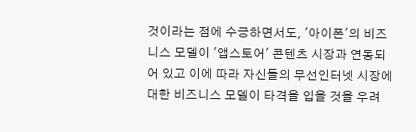것이라는 점에 수긍하면서도, '아이폰'의 비즈니스 모델이 '앱스토어' 콘텐츠 시장과 연동되어 있고 이에 따라 자신들의 무선인터넷 시장에 대한 비즈니스 모델이 타격을 입을 것을 우려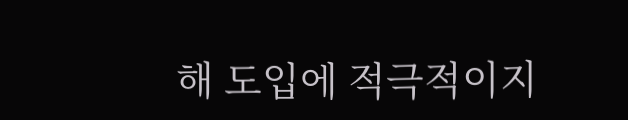해 도입에 적극적이지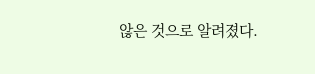않은 것으로 알려졌다.